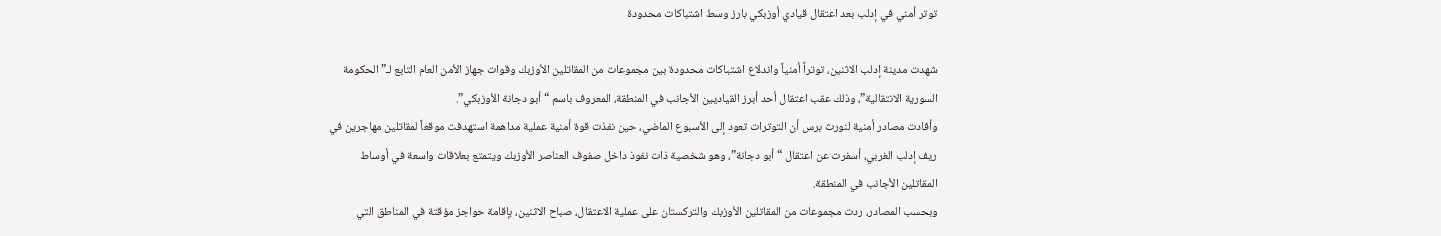توتر أمني في إدلب بعد اعتقال قيادي أوزبكي بارز وسط اشتباكات محدودة

شهدت مدينة إدلب الاثنين، توتراً أمنياً واندلاع اشتباكات محدودة بين مجموعات من المقاتلين الأوزبك وقوات جهاز الأمن العام التابع لـ”الحكومة السورية الانتقالية”، وذلك عقب اعتقال أحد أبرز القياديين الأجانب في المنطقة، المعروف باسم “أبو دجانة الأوزبكي”.
وأفادت مصادر أمنية لنورث برس أن التوترات تعود إلى الأسبوع الماضي، حين نفذت قوة أمنية عملية مداهمة استهدفت موقعاً لمقاتلين مهاجرين في ريف إدلب الغربي، أسفرت عن اعتقال “أبو دجانة”، وهو شخصية ذات نفوذ داخل صفوف العناصر الأوزبك ويتمتع بعلاقات واسعة في أوساط المقاتلين الأجانب في المنطقة.
وبحسب المصادر، ردت مجموعات من المقاتلين الأوزبك والتركستان على عملية الاعتقال، صباح الاثنين، بإقامة حواجز مؤقتة في المناطق التي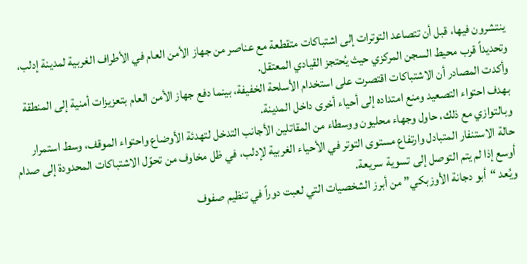ينتشرون فيها، قبل أن تتصاعد التوترات إلى اشتباكات متقطعة مع عناصر من جهاز الأمن العام في الأطراف الغربية لمدينة إدلب، وتحديداً قرب محيط السجن المركزي حيث يُحتجز القيادي المعتقل.
وأكدت المصادر أن الاشتباكات اقتصرت على استخدام الأسلحة الخفيفة، بينما دفع جهاز الأمن العام بتعزيزات أمنية إلى المنطقة بهدف احتواء التصعيد ومنع امتداده إلى أحياء أخرى داخل المدينة.
وبالتوازي مع ذلك، حاول وجهاء محليون ووسطاء من المقاتلين الأجانب التدخل لتهدئة الأوضاع واحتواء الموقف، وسط استمرار حالة الاستنفار المتبادل وارتفاع مستوى التوتر في الأحياء الغربية لإدلب، في ظل مخاوف من تحوّل الاشتباكات المحدودة إلى صدام أوسع إذا لم يتم التوصل إلى تسوية سريعة.
ويُعد “أبو دجانة الأوزبكي” من أبرز الشخصيات التي لعبت دوراً في تنظيم صفوف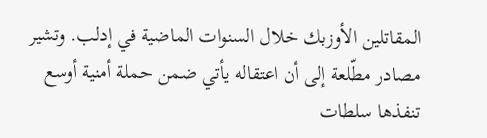المقاتلين الأوزبك خلال السنوات الماضية في إدلب. وتشير مصادر مطّلعة إلى أن اعتقاله يأتي ضمن حملة أمنية أوسع تنفذها سلطات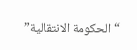“الحكومة الانتقالية”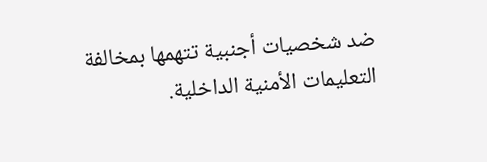ضد شخصيات أجنبية تتهمها بمخالفة التعليمات الأمنية الداخلية.